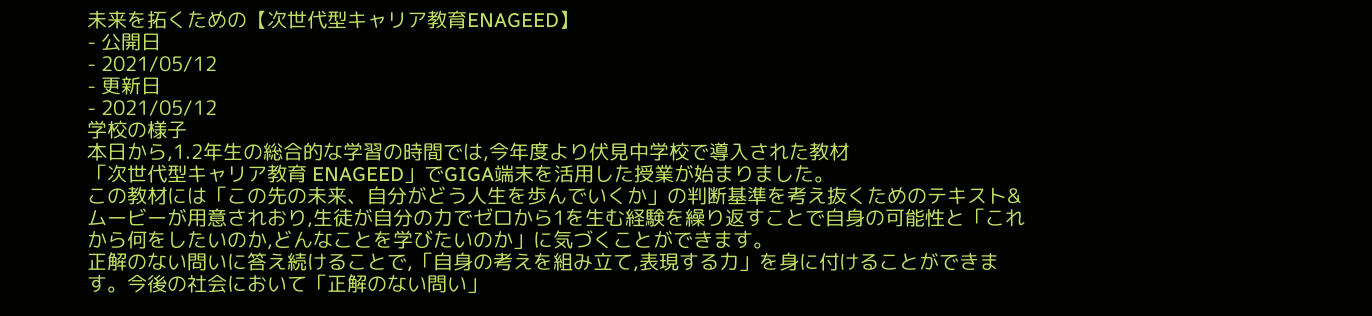未来を拓くための【次世代型キャリア教育ENAGEED】
- 公開日
- 2021/05/12
- 更新日
- 2021/05/12
学校の様子
本日から,1.2年生の総合的な学習の時間では,今年度より伏見中学校で導入された教材
「次世代型キャリア教育 ENAGEED」でGIGA端末を活用した授業が始まりました。
この教材には「この先の未来、自分がどう人生を歩んでいくか」の判断基準を考え抜くためのテキスト&ムービーが用意されおり,生徒が自分の力でゼロから1を生む経験を繰り返すことで自身の可能性と「これから何をしたいのか,どんなことを学びたいのか」に気づくことができます。
正解のない問いに答え続けることで,「自身の考えを組み立て,表現する力」を身に付けることができます。今後の社会において「正解のない問い」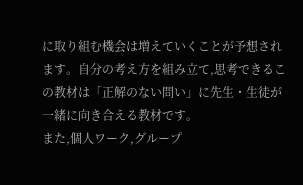に取り組む機会は増えていくことが予想されます。自分の考え方を組み立て,思考できるこの教材は「正解のない問い」に先生・生徒が一緒に向き合える教材です。
また,個人ワーク,グループ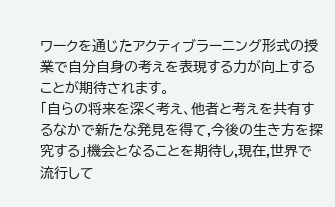ワークを通じたアクティブラーニング形式の授業で自分自身の考えを表現する力が向上することが期待されます。
「自らの将来を深く考え、他者と考えを共有するなかで新たな発見を得て,今後の生き方を探究する」機会となることを期待し,現在,世界で流行して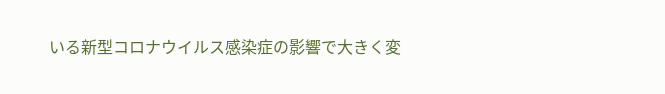いる新型コロナウイルス感染症の影響で大きく変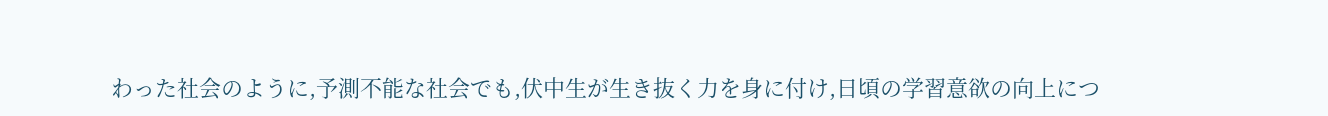わった社会のように,予測不能な社会でも,伏中生が生き抜く力を身に付け,日頃の学習意欲の向上につ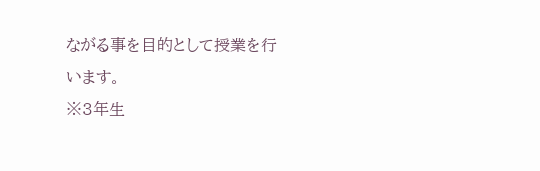ながる事を目的として授業を行います。
※3年生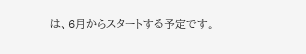は、6月からスタートする予定です。